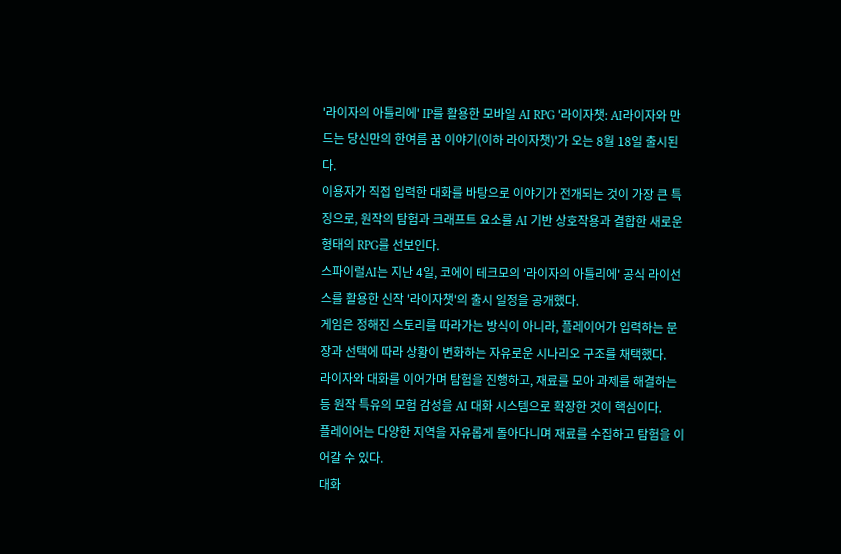'라이자의 아틀리에' IP를 활용한 모바일 AI RPG '라이자챗: AI라이자와 만드는 당신만의 한여름 꿈 이야기(이하 라이자챗)'가 오는 8월 18일 출시된다.
이용자가 직접 입력한 대화를 바탕으로 이야기가 전개되는 것이 가장 큰 특징으로, 원작의 탐험과 크래프트 요소를 AI 기반 상호작용과 결합한 새로운 형태의 RPG를 선보인다.
스파이럴AI는 지난 4일, 코에이 테크모의 '라이자의 아틀리에' 공식 라이선스를 활용한 신작 '라이자챗'의 출시 일정을 공개했다.
게임은 정해진 스토리를 따라가는 방식이 아니라, 플레이어가 입력하는 문장과 선택에 따라 상황이 변화하는 자유로운 시나리오 구조를 채택했다.
라이자와 대화를 이어가며 탐험을 진행하고, 재료를 모아 과제를 해결하는 등 원작 특유의 모험 감성을 AI 대화 시스템으로 확장한 것이 핵심이다.
플레이어는 다양한 지역을 자유롭게 돌아다니며 재료를 수집하고 탐험을 이어갈 수 있다.
대화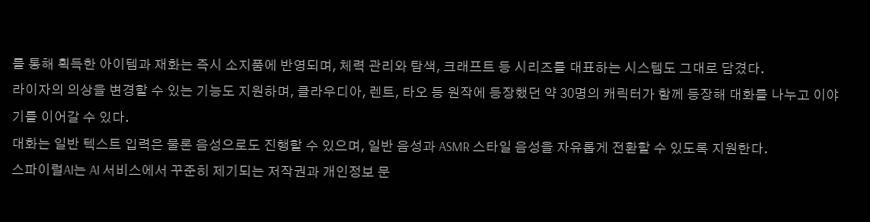를 통해 획득한 아이템과 재화는 즉시 소지품에 반영되며, 체력 관리와 탐색, 크래프트 등 시리즈를 대표하는 시스템도 그대로 담겼다.
라이자의 의상을 변경할 수 있는 기능도 지원하며, 클라우디아, 렌트, 타오 등 원작에 등장했던 약 30명의 캐릭터가 함께 등장해 대화를 나누고 이야기를 이어갈 수 있다.
대화는 일반 텍스트 입력은 물론 음성으로도 진행할 수 있으며, 일반 음성과 ASMR 스타일 음성을 자유롭게 전환할 수 있도록 지원한다.
스파이럴AI는 AI 서비스에서 꾸준히 제기되는 저작권과 개인정보 문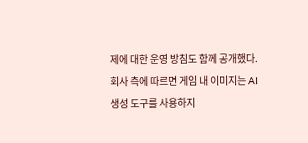제에 대한 운영 방침도 함께 공개했다.
회사 측에 따르면 게임 내 이미지는 AI 생성 도구를 사용하지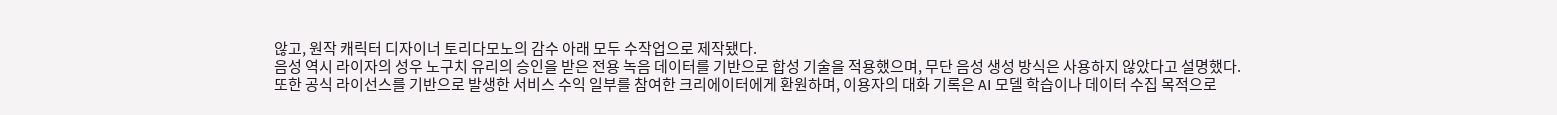않고, 원작 캐릭터 디자이너 토리다모노의 감수 아래 모두 수작업으로 제작됐다.
음성 역시 라이자의 성우 노구치 유리의 승인을 받은 전용 녹음 데이터를 기반으로 합성 기술을 적용했으며, 무단 음성 생성 방식은 사용하지 않았다고 설명했다.
또한 공식 라이선스를 기반으로 발생한 서비스 수익 일부를 참여한 크리에이터에게 환원하며, 이용자의 대화 기록은 AI 모델 학습이나 데이터 수집 목적으로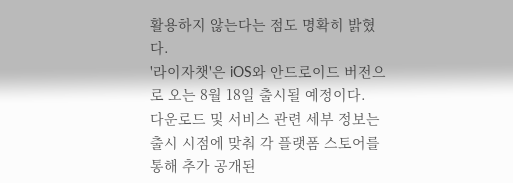활용하지 않는다는 점도 명확히 밝혔다.
'라이자챗'은 iOS와 안드로이드 버전으로 오는 8월 18일 출시될 예정이다.
다운로드 및 서비스 관련 세부 정보는 출시 시점에 맞춰 각 플랫폼 스토어를 통해 추가 공개된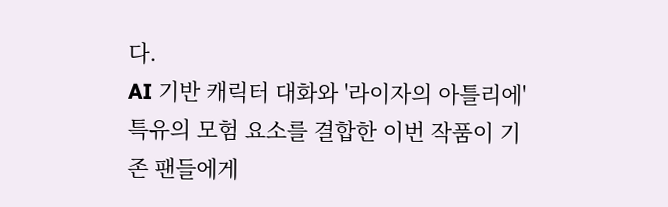다.
AI 기반 캐릭터 대화와 '라이자의 아틀리에' 특유의 모험 요소를 결합한 이번 작품이 기존 팬들에게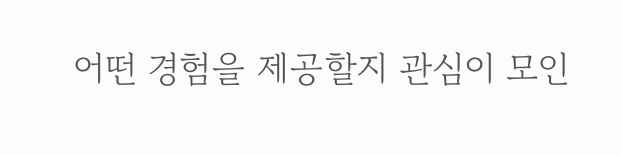어떤 경험을 제공할지 관심이 모인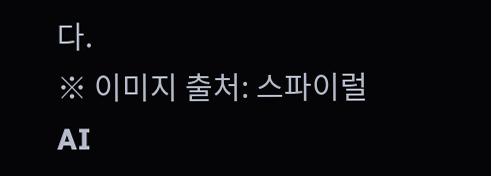다.
※ 이미지 출처: 스파이럴AI